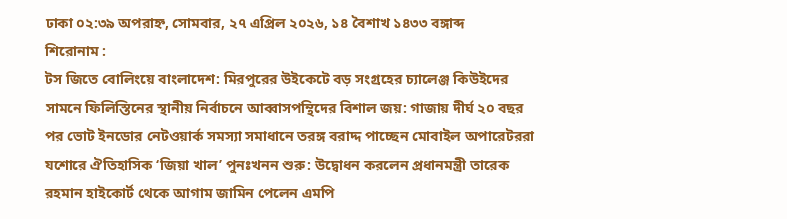ঢাকা ০২:৩৯ অপরাহ্ন, সোমবার, ২৭ এপ্রিল ২০২৬, ১৪ বৈশাখ ১৪৩৩ বঙ্গাব্দ
শিরোনাম :
টস জিতে বোলিংয়ে বাংলাদেশ: মিরপুরের উইকেটে বড় সংগ্রহের চ্যালেঞ্জ কিউইদের সামনে ফিলিস্তিনের স্থানীয় নির্বাচনে আব্বাসপন্থিদের বিশাল জয়: গাজায় দীর্ঘ ২০ বছর পর ভোট ইনডোর নেটওয়ার্ক সমস্যা সমাধানে তরঙ্গ বরাদ্দ পাচ্ছেন মোবাইল অপারেটররা যশোরে ঐতিহাসিক ‘জিয়া খাল’ পুনঃখনন শুরু: উদ্বোধন করলেন প্রধানমন্ত্রী তারেক রহমান হাইকোর্ট থেকে আগাম জামিন পেলেন এমপি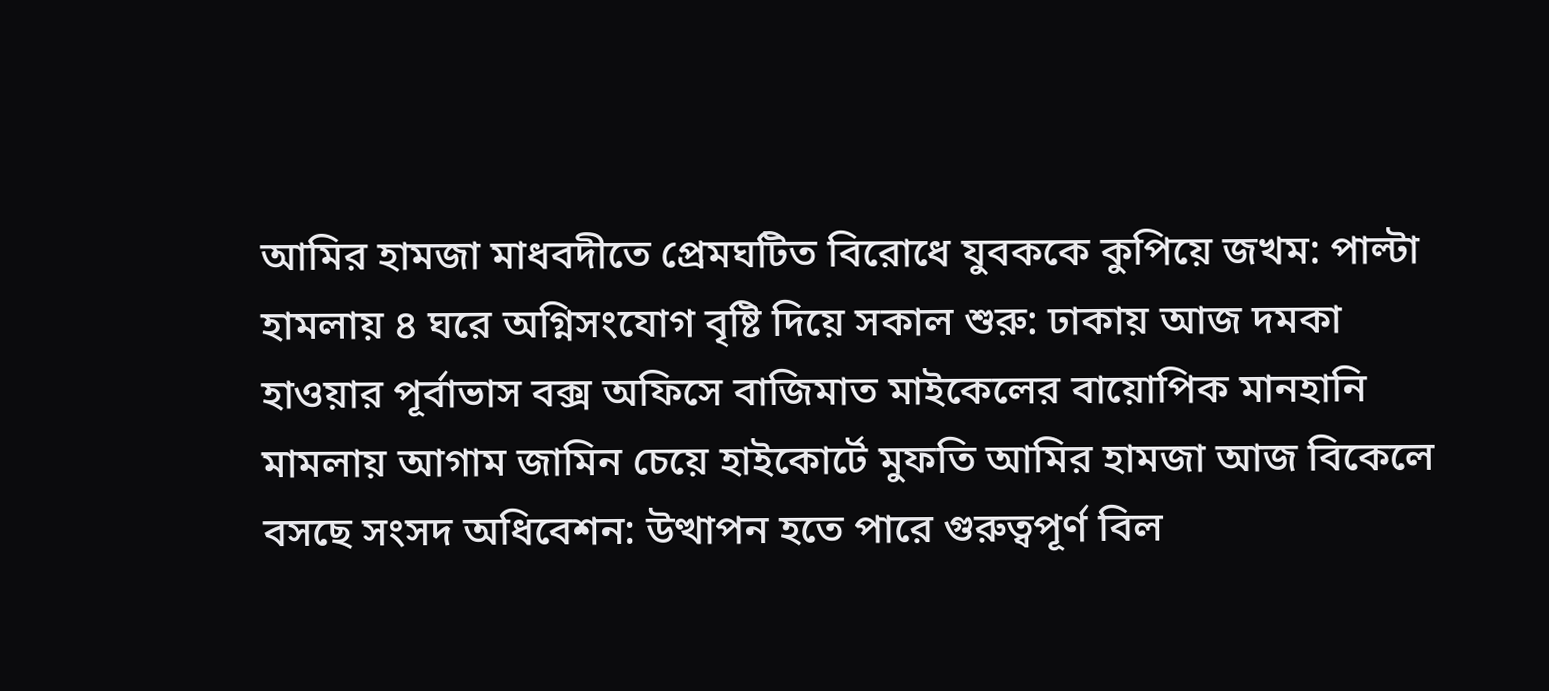আমির হামজা মাধবদীতে প্রেমঘটিত বিরোধে যুবককে কুপিয়ে জখম: পাল্টা হামলায় ৪ ঘরে অগ্নিসংযোগ বৃষ্টি দিয়ে সকাল শুরু: ঢাকায় আজ দমকা হাওয়ার পূর্বাভাস বক্স অফিসে বাজিমাত মাইকেলের বায়োপিক মানহানি মামলায় আগাম জামিন চেয়ে হাইকোর্টে মুফতি আমির হামজা আজ বিকেলে বসছে সংসদ অধিবেশন: উত্থাপন হতে পারে গুরুত্বপূর্ণ বিল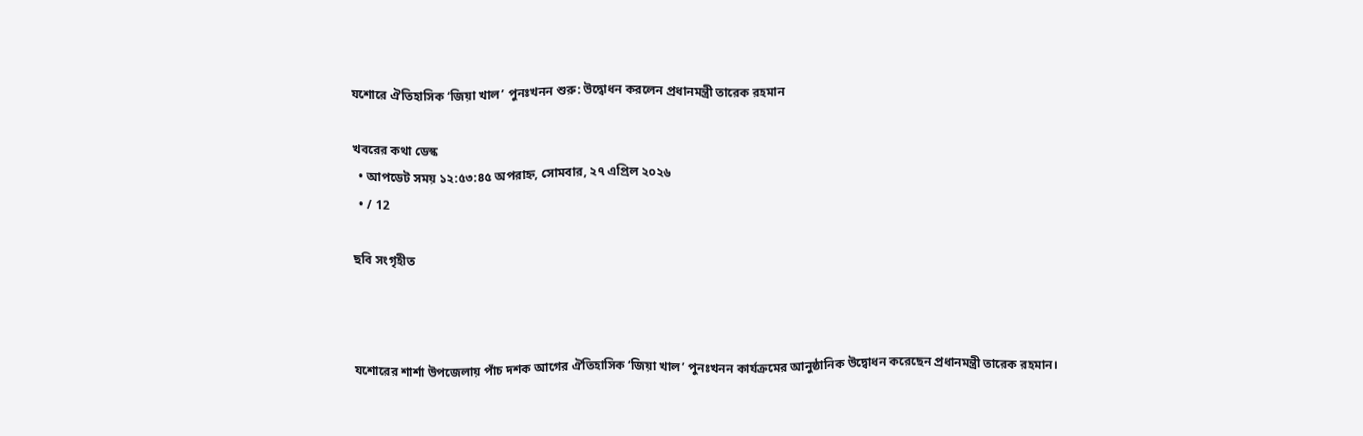যশোরে ঐতিহাসিক ‘জিয়া খাল’ পুনঃখনন শুরু: উদ্বোধন করলেন প্রধানমন্ত্রী তারেক রহমান

খবরের কথা ডেস্ক
  • আপডেট সময় ১২:৫৩:৪৫ অপরাহ্ন, সোমবার, ২৭ এপ্রিল ২০২৬
  • / 12

ছবি সংগৃহীত



যশোরের শার্শা উপজেলায় পাঁচ দশক আগের ঐতিহাসিক ‘জিয়া খাল’ পুনঃখনন কার্যক্রমের আনুষ্ঠানিক উদ্বোধন করেছেন প্রধানমন্ত্রী তারেক রহমান।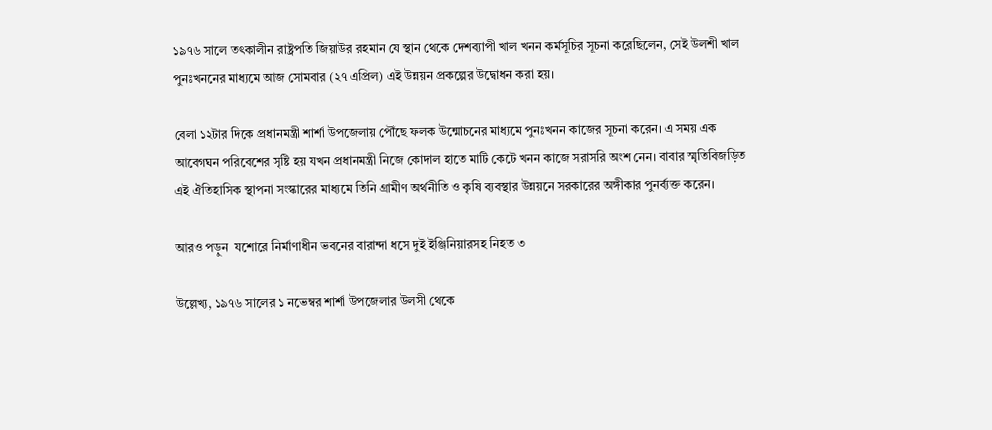১৯৭৬ সালে তৎকালীন রাষ্ট্রপতি জিয়াউর রহমান যে স্থান থেকে দেশব্যাপী খাল খনন কর্মসূচির সূচনা করেছিলেন, সেই উলশী খাল পুনঃখননের মাধ্যমে আজ সোমবার (২৭ এপ্রিল) এই উন্নয়ন প্রকল্পের উদ্বোধন করা হয়।

বেলা ১২টার দিকে প্রধানমন্ত্রী শার্শা উপজেলায় পৌঁছে ফলক উন্মোচনের মাধ্যমে পুনঃখনন কাজের সূচনা করেন। এ সময় এক আবেগঘন পরিবেশের সৃষ্টি হয় যখন প্রধানমন্ত্রী নিজে কোদাল হাতে মাটি কেটে খনন কাজে সরাসরি অংশ নেন। বাবার স্মৃতিবিজড়িত এই ঐতিহাসিক স্থাপনা সংস্কারের মাধ্যমে তিনি গ্রামীণ অর্থনীতি ও কৃষি ব্যবস্থার উন্নয়নে সরকারের অঙ্গীকার পুনর্ব্যক্ত করেন।

আরও পড়ুন  যশোরে নির্মাণাধীন ভবনের বারান্দা ধসে দুই ইঞ্জিনিয়ারসহ নিহত ৩

উল্লেখ্য, ১৯৭৬ সালের ১ নভেম্বর শার্শা উপজেলার উলসী থেকে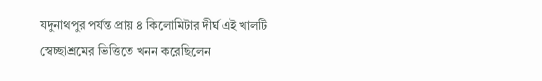যদুনাথপুর পর্যন্ত প্রায় ৪ কিলোমিটার দীর্ঘ এই খালটি স্বেচ্ছাশ্রমের ভিত্তিতে খনন করেছিলেন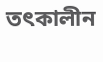তৎকালীন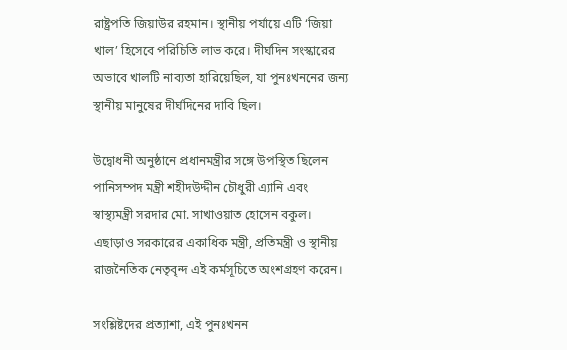রাষ্ট্রপতি জিয়াউর রহমান। স্থানীয় পর্যায়ে এটি ‘জিয়া খাল’ হিসেবে পরিচিতি লাভ করে। দীর্ঘদিন সংস্কারের অভাবে খালটি নাব্যতা হারিয়েছিল, যা পুনঃখননের জন্য স্থানীয় মানুষের দীর্ঘদিনের দাবি ছিল।

উদ্বোধনী অনুষ্ঠানে প্রধানমন্ত্রীর সঙ্গে উপস্থিত ছিলেন পানিসম্পদ মন্ত্রী শহীদউদ্দীন চৌধুরী এ্যানি এবং স্বাস্থ্যমন্ত্রী সরদার মো. সাখাওয়াত হোসেন বকুল। এছাড়াও সরকারের একাধিক মন্ত্রী, প্রতিমন্ত্রী ও স্থানীয় রাজনৈতিক নেতৃবৃন্দ এই কর্মসূচিতে অংশগ্রহণ করেন।

সংশ্লিষ্টদের প্রত্যাশা, এই পুনঃখনন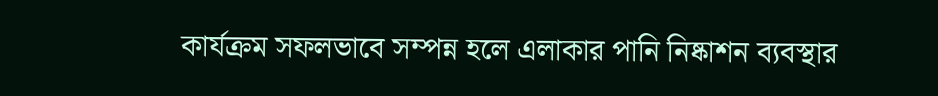কার্যক্রম সফলভাবে সম্পন্ন হলে এলাকার পানি নিষ্কাশন ব্যবস্থার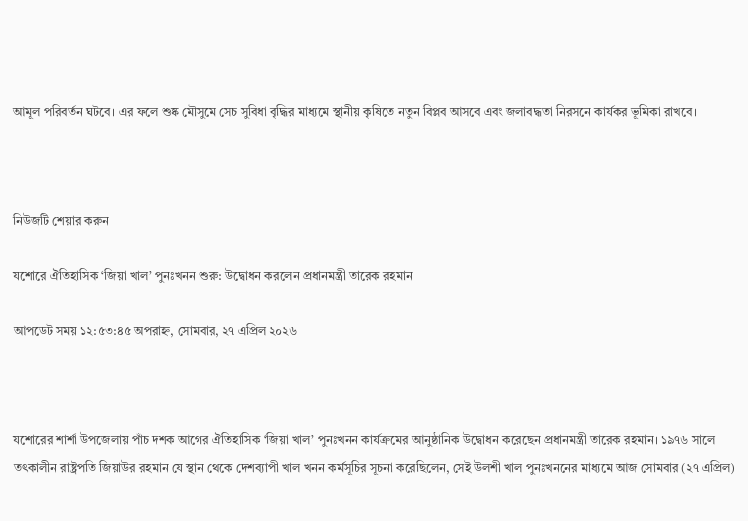আমূল পরিবর্তন ঘটবে। এর ফলে শুষ্ক মৌসুমে সেচ সুবিধা বৃদ্ধির মাধ্যমে স্থানীয় কৃষিতে নতুন বিপ্লব আসবে এবং জলাবদ্ধতা নিরসনে কার্যকর ভূমিকা রাখবে।



নিউজটি শেয়ার করুন

যশোরে ঐতিহাসিক ‘জিয়া খাল’ পুনঃখনন শুরু: উদ্বোধন করলেন প্রধানমন্ত্রী তারেক রহমান

আপডেট সময় ১২:৫৩:৪৫ অপরাহ্ন, সোমবার, ২৭ এপ্রিল ২০২৬



যশোরের শার্শা উপজেলায় পাঁচ দশক আগের ঐতিহাসিক ‘জিয়া খাল’ পুনঃখনন কার্যক্রমের আনুষ্ঠানিক উদ্বোধন করেছেন প্রধানমন্ত্রী তারেক রহমান। ১৯৭৬ সালে তৎকালীন রাষ্ট্রপতি জিয়াউর রহমান যে স্থান থেকে দেশব্যাপী খাল খনন কর্মসূচির সূচনা করেছিলেন, সেই উলশী খাল পুনঃখননের মাধ্যমে আজ সোমবার (২৭ এপ্রিল)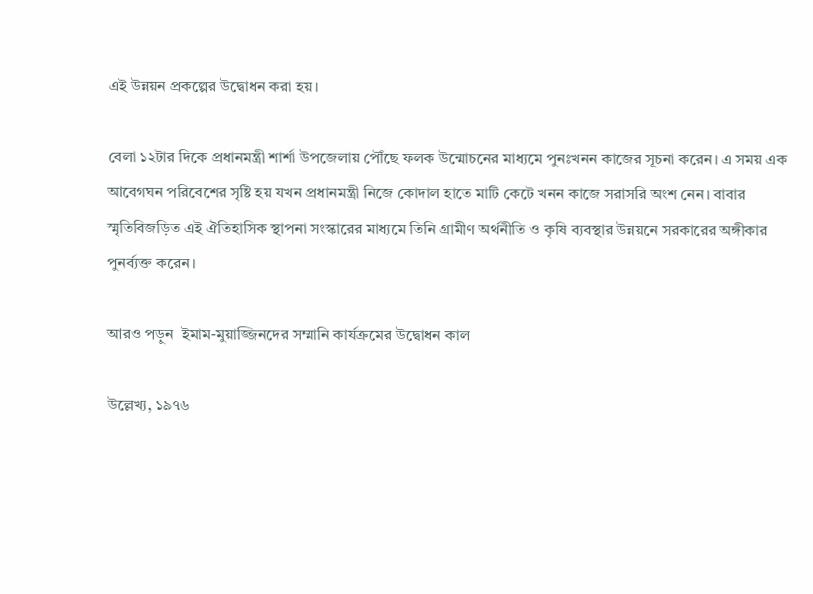এই উন্নয়ন প্রকল্পের উদ্বোধন করা হয়।

বেলা ১২টার দিকে প্রধানমন্ত্রী শার্শা উপজেলায় পৌঁছে ফলক উন্মোচনের মাধ্যমে পুনঃখনন কাজের সূচনা করেন। এ সময় এক আবেগঘন পরিবেশের সৃষ্টি হয় যখন প্রধানমন্ত্রী নিজে কোদাল হাতে মাটি কেটে খনন কাজে সরাসরি অংশ নেন। বাবার স্মৃতিবিজড়িত এই ঐতিহাসিক স্থাপনা সংস্কারের মাধ্যমে তিনি গ্রামীণ অর্থনীতি ও কৃষি ব্যবস্থার উন্নয়নে সরকারের অঙ্গীকার পুনর্ব্যক্ত করেন।

আরও পড়ুন  ইমাম-মুয়াজ্জিনদের সম্মানি কার্যক্রমের উদ্বোধন কাল

উল্লেখ্য, ১৯৭৬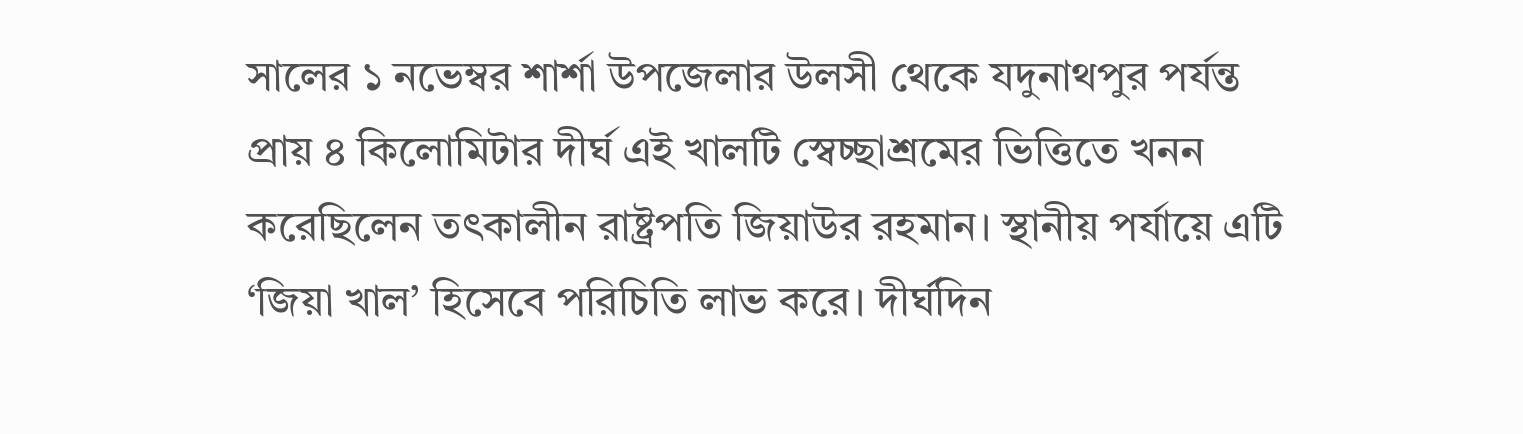সালের ১ নভেম্বর শার্শা উপজেলার উলসী থেকে যদুনাথপুর পর্যন্ত প্রায় ৪ কিলোমিটার দীর্ঘ এই খালটি স্বেচ্ছাশ্রমের ভিত্তিতে খনন করেছিলেন তৎকালীন রাষ্ট্রপতি জিয়াউর রহমান। স্থানীয় পর্যায়ে এটি ‘জিয়া খাল’ হিসেবে পরিচিতি লাভ করে। দীর্ঘদিন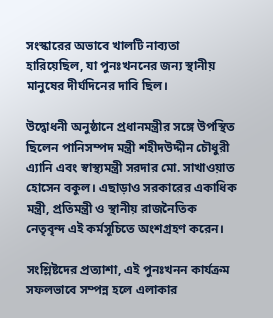সংস্কারের অভাবে খালটি নাব্যতা হারিয়েছিল, যা পুনঃখননের জন্য স্থানীয় মানুষের দীর্ঘদিনের দাবি ছিল।

উদ্বোধনী অনুষ্ঠানে প্রধানমন্ত্রীর সঙ্গে উপস্থিত ছিলেন পানিসম্পদ মন্ত্রী শহীদউদ্দীন চৌধুরী এ্যানি এবং স্বাস্থ্যমন্ত্রী সরদার মো. সাখাওয়াত হোসেন বকুল। এছাড়াও সরকারের একাধিক মন্ত্রী, প্রতিমন্ত্রী ও স্থানীয় রাজনৈতিক নেতৃবৃন্দ এই কর্মসূচিতে অংশগ্রহণ করেন।

সংশ্লিষ্টদের প্রত্যাশা, এই পুনঃখনন কার্যক্রম সফলভাবে সম্পন্ন হলে এলাকার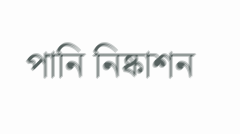পানি নিষ্কাশন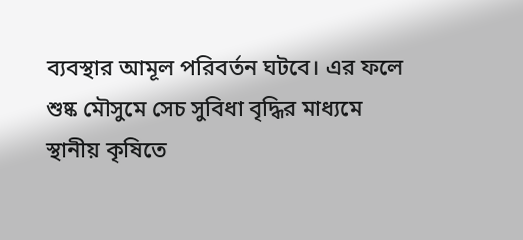ব্যবস্থার আমূল পরিবর্তন ঘটবে। এর ফলে শুষ্ক মৌসুমে সেচ সুবিধা বৃদ্ধির মাধ্যমে স্থানীয় কৃষিতে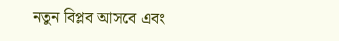নতুন বিপ্লব আসবে এবং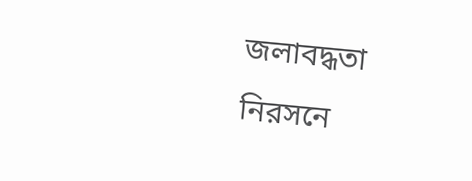জলাবদ্ধতা নিরসনে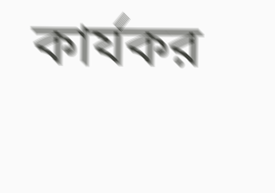কার্যকর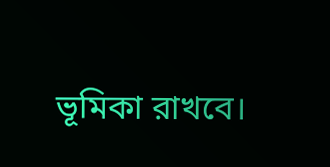ভূমিকা রাখবে।